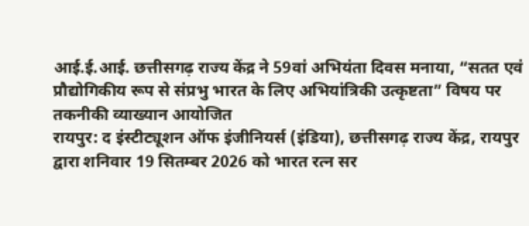आई.ई.आई. छत्तीसगढ़ राज्य केंद्र ने 59वां अभियंता दिवस मनाया, “सतत एवं प्रौद्योगिकीय रूप से संप्रभु भारत के लिए अभियांत्रिकी उत्कृष्टता” विषय पर तकनीकी व्याख्यान आयोजित
रायपुर: द इंस्टीट्यूशन ऑफ इंजीनियर्स (इंडिया), छत्तीसगढ़ राज्य केंद्र, रायपुर द्वारा शनिवार 19 सितम्बर 2026 को भारत रत्न सर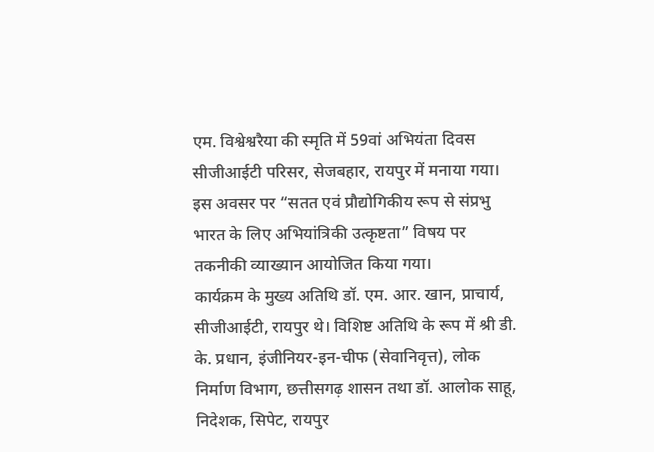एम. विश्वेश्वरैया की स्मृति में 59वां अभियंता दिवस सीजीआईटी परिसर, सेजबहार, रायपुर में मनाया गया। इस अवसर पर “सतत एवं प्रौद्योगिकीय रूप से संप्रभु भारत के लिए अभियांत्रिकी उत्कृष्टता” विषय पर तकनीकी व्याख्यान आयोजित किया गया।
कार्यक्रम के मुख्य अतिथि डॉ. एम. आर. खान, प्राचार्य, सीजीआईटी, रायपुर थे। विशिष्ट अतिथि के रूप में श्री डी. के. प्रधान, इंजीनियर-इन-चीफ (सेवानिवृत्त), लोक निर्माण विभाग, छत्तीसगढ़ शासन तथा डॉ. आलोक साहू, निदेशक, सिपेट, रायपुर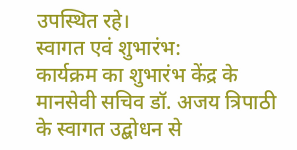उपस्थित रहे।
स्वागत एवं शुभारंभ:
कार्यक्रम का शुभारंभ केंद्र के मानसेवी सचिव डॉ. अजय त्रिपाठी के स्वागत उद्बोधन से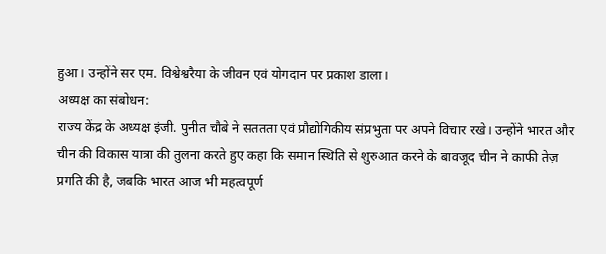हुआ। उन्होंने सर एम. विश्वेश्वरैया के जीवन एवं योगदान पर प्रकाश डाला।
अध्यक्ष का संबोधन:
राज्य केंद्र के अध्यक्ष इंजी. पुनीत चौबे ने सततता एवं प्रौद्योगिकीय संप्रभुता पर अपने विचार रखे। उन्होंने भारत और चीन की विकास यात्रा की तुलना करते हुए कहा कि समान स्थिति से शुरुआत करने के बावजूद चीन ने काफी तेज़ प्रगति की है, जबकि भारत आज भी महत्वपूर्ण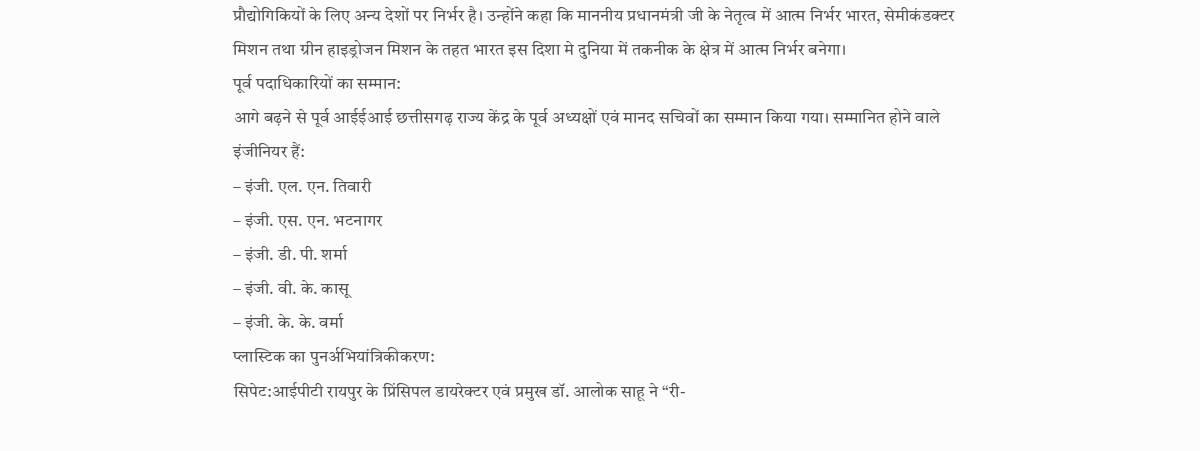प्रौद्योगिकियों के लिए अन्य देशों पर निर्भर है। उन्होंने कहा कि माननीय प्रधानमंत्री जी के नेतृत्व में आत्म निर्भर भारत, सेमीकंडक्टर मिशन तथा ग्रीन हाइड्रोजन मिशन के तहत भारत इस दिशा मे दुनिया में तकनीक के क्षेत्र में आत्म निर्भर बनेगा।
पूर्व पदाधिकारियों का सम्मान:
आगे बढ़ने से पूर्व आईईआई छत्तीसगढ़ राज्य केंद्र के पूर्व अध्यक्षों एवं मानद सचिवों का सम्मान किया गया। सम्मानित होने वाले इंजीनियर हैं:
– इंजी. एल. एन. तिवारी
– इंजी. एस. एन. भटनागर
– इंजी. डी. पी. शर्मा
– इंजी. वी. के. कासू
– इंजी. के. के. वर्मा
प्लास्टिक का पुनर्अभियांत्रिकीकरण:
सिपेट:आईपीटी रायपुर के प्रिंसिपल डायरेक्टर एवं प्रमुख डॉ. आलोक साहू ने “री-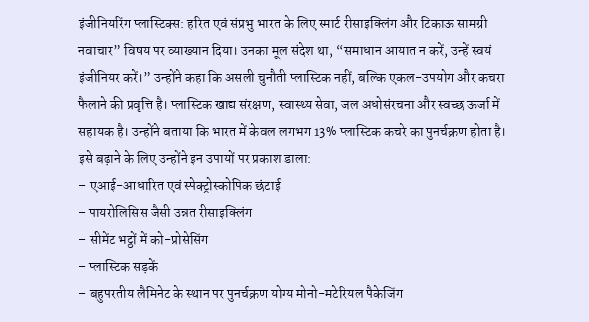इंजीनियरिंग प्लास्टिक्स: हरित एवं संप्रभु भारत के लिए स्मार्ट रीसाइक्लिंग और टिकाऊ सामग्री नवाचार” विषय पर व्याख्यान दिया। उनका मूल संदेश था, “समाधान आयात न करें, उन्हें स्वयं इंजीनियर करें।” उन्होंने कहा कि असली चुनौती प्लास्टिक नहीं, बल्कि एकल-उपयोग और कचरा फैलाने की प्रवृत्ति है। प्लास्टिक खाद्य संरक्षण, स्वास्थ्य सेवा, जल अधोसंरचना और स्वच्छ ऊर्जा में सहायक है। उन्होंने बताया कि भारत में केवल लगभग 13% प्लास्टिक कचरे का पुनर्चक्रण होता है।
इसे बढ़ाने के लिए उन्होंने इन उपायों पर प्रकाश डाला:
– एआई-आधारित एवं स्पेक्ट्रोस्कोपिक छंटाई
– पायरोलिसिस जैसी उन्नत रीसाइक्लिंग
– सीमेंट भट्ठों में को-प्रोसेसिंग
– प्लास्टिक सड़कें
– बहुपरतीय लैमिनेट के स्थान पर पुनर्चक्रण योग्य मोनो-मटेरियल पैकेजिंग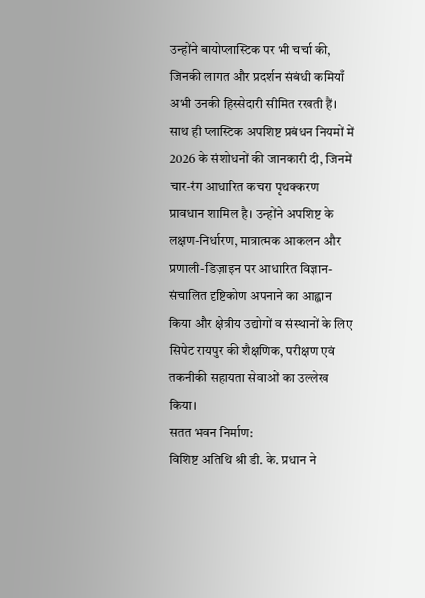उन्होंने बायोप्लास्टिक पर भी चर्चा की, जिनकी लागत और प्रदर्शन संबंधी कमियाँ अभी उनकी हिस्सेदारी सीमित रखती हैं। साथ ही प्लास्टिक अपशिष्ट प्रबंधन नियमों में 2026 के संशोधनों की जानकारी दी, जिनमें चार-रंग आधारित कचरा पृथक्करण प्रावधान शामिल है। उन्होंने अपशिष्ट के लक्षण-निर्धारण, मात्रात्मक आकलन और प्रणाली-डिज़ाइन पर आधारित विज्ञान-संचालित दृष्टिकोण अपनाने का आह्वान किया और क्षेत्रीय उद्योगों व संस्थानों के लिए सिपेट रायपुर की शैक्षणिक, परीक्षण एवं तकनीकी सहायता सेवाओं का उल्लेख किया।
सतत भवन निर्माण:
विशिष्ट अतिथि श्री डी. के. प्रधान ने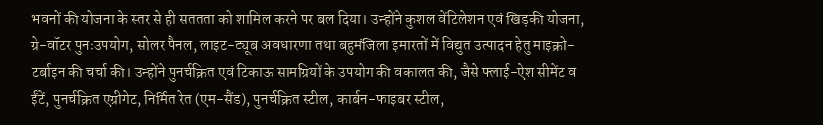भवनों की योजना के स्तर से ही सततता को शामिल करने पर बल दिया। उन्होंने कुशल वेंटिलेशन एवं खिड़की योजना, ग्रे-वॉटर पुनःउपयोग, सोलर पैनल, लाइट-ट्यूब अवधारणा तथा बहुमंजिला इमारतों में विद्युत उत्पादन हेतु माइक्रो-टर्बाइन की चर्चा की। उन्होंने पुनर्चक्रित एवं टिकाऊ सामग्रियों के उपयोग की वकालत की, जैसे फ्लाई-ऐश सीमेंट व ईंटें, पुनर्चक्रित एग्रीगेट, निर्मित रेत (एम-सैंड), पुनर्चक्रित स्टील, कार्बन-फाइबर स्टील,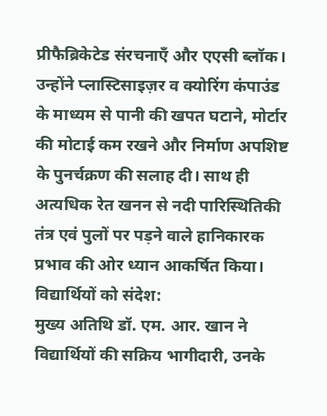प्रीफैब्रिकेटेड संरचनाएँ और एएसी ब्लॉक। उन्होंने प्लास्टिसाइज़र व क्योरिंग कंपाउंड के माध्यम से पानी की खपत घटाने, मोर्टार की मोटाई कम रखने और निर्माण अपशिष्ट के पुनर्चक्रण की सलाह दी। साथ ही अत्यधिक रेत खनन से नदी पारिस्थितिकी तंत्र एवं पुलों पर पड़ने वाले हानिकारक प्रभाव की ओर ध्यान आकर्षित किया।
विद्यार्थियों को संदेश:
मुख्य अतिथि डॉ. एम. आर. खान ने विद्यार्थियों की सक्रिय भागीदारी, उनके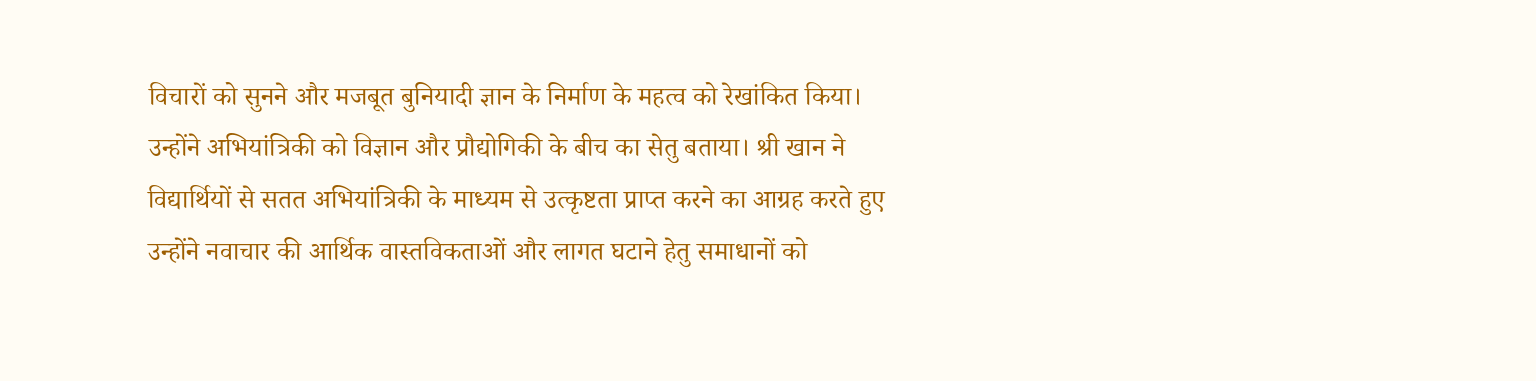विचारों को सुनने और मजबूत बुनियादी ज्ञान के निर्माण के महत्व को रेखांकित किया। उन्होंने अभियांत्रिकी को विज्ञान और प्रौद्योगिकी के बीच का सेतु बताया। श्री खान ने विद्यार्थियों से सतत अभियांत्रिकी के माध्यम से उत्कृष्टता प्राप्त करने का आग्रह करते हुए उन्होंने नवाचार की आर्थिक वास्तविकताओं और लागत घटाने हेतु समाधानों को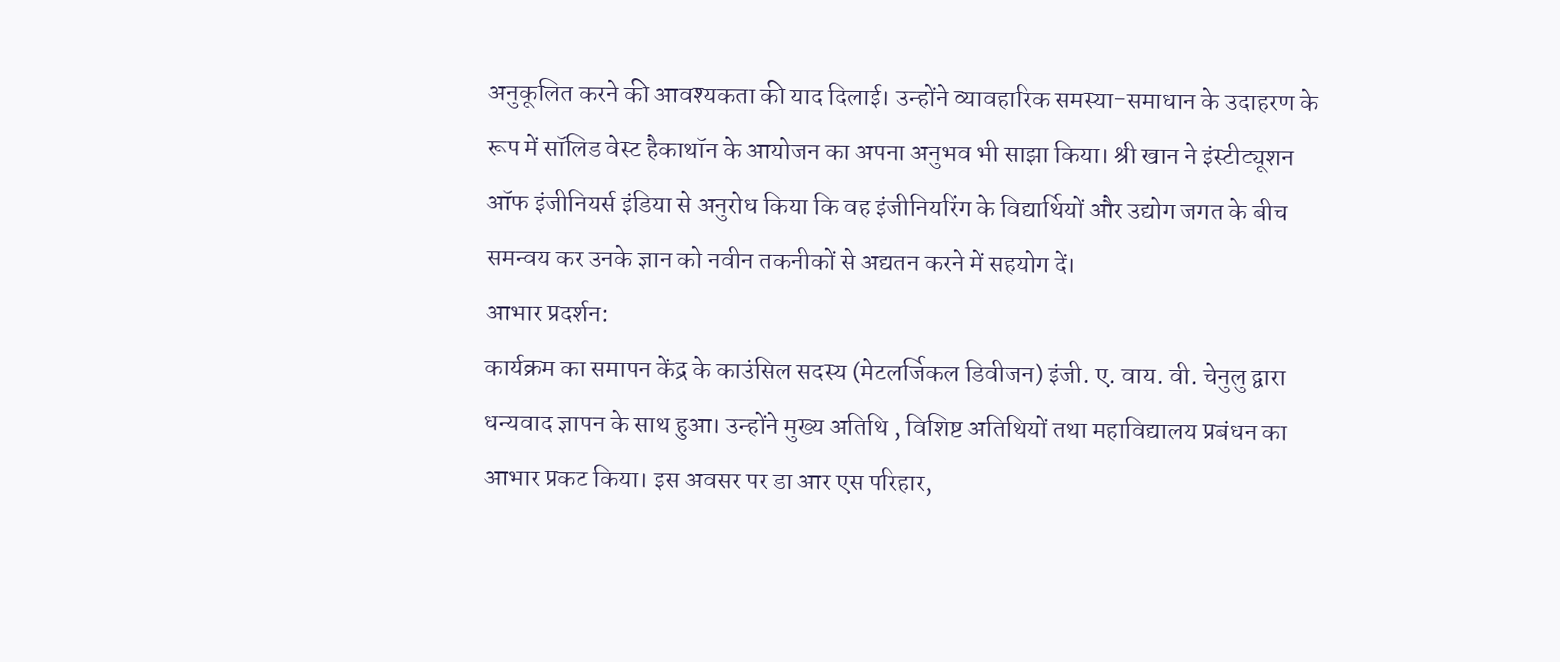अनुकूलित करने की आवश्यकता की याद दिलाई। उन्होंने व्यावहारिक समस्या-समाधान के उदाहरण के रूप में सॉलिड वेस्ट हैकाथॉन के आयोजन का अपना अनुभव भी साझा किया। श्री खान ने इंस्टीट्यूशन ऑफ इंजीनियर्स इंडिया से अनुरोध किया कि वह इंजीनियरिंग के विद्यार्थियों और उद्योग जगत के बीच समन्वय कर उनके ज्ञान को नवीन तकनीकों से अद्यतन करने में सहयोग दें।
आभार प्रदर्शन:
कार्यक्रम का समापन केंद्र के काउंसिल सदस्य (मेटलर्जिकल डिवीजन) इंजी. ए. वाय. वी. चेनुलु द्वारा धन्यवाद ज्ञापन के साथ हुआ। उन्होंने मुख्य अतिथि , विशिष्ट अतिथियों तथा महाविद्यालय प्रबंधन का आभार प्रकट किया। इस अवसर पर डा आर एस परिहार,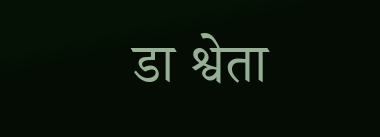डा श्वेता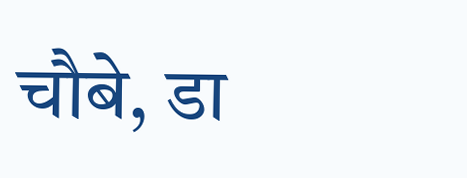चौबे, डा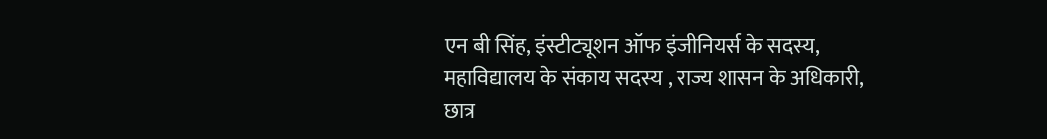एन बी सिंह, इंस्टीट्यूशन ऑफ इंजीनियर्स के सदस्य, महाविद्यालय के संकाय सदस्य , राज्य शासन के अधिकारी, छात्र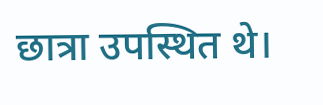छात्रा उपस्थित थे।